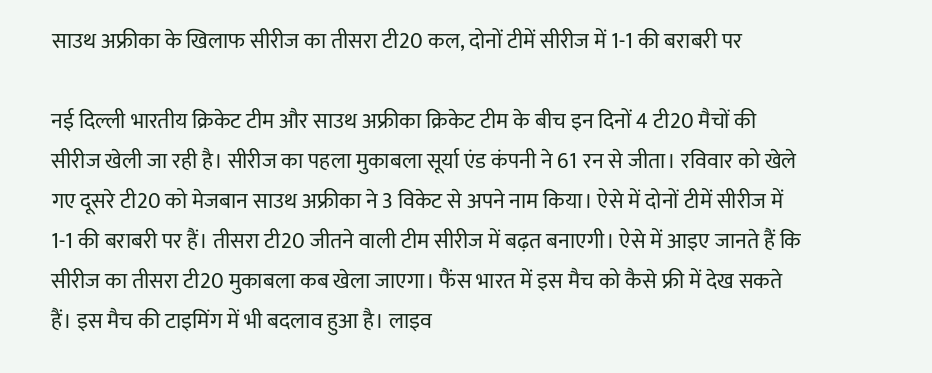साउथ अफ्रीका के खिलाफ सीरीज का तीसरा टी20 कल, दोनों टीमें सीरीज में 1-1 की बराबरी पर

नई दिल्ली भारतीय क्रिकेट टीम और साउथ अफ्रीका क्रिकेट टीम के बीच इन दिनों 4 टी20 मैचों की सीरीज खेली जा रही है। सीरीज का पहला मुकाबला सूर्या एंड कंपनी ने 61 रन से जीता। रविवार को खेले गए दूसरे टी20 को मेजबान साउथ अफ्रीका ने 3 विकेट से अपने नाम किया। ऐसे में दोनों टीमें सीरीज में 1-1 की बराबरी पर हैं। तीसरा टी20 जीतने वाली टीम सीरीज में बढ़त बनाएगी। ऐसे में आइए जानते हैं कि सीरीज का तीसरा टी20 मुकाबला कब खेला जाएगा। फैंस भारत में इस मैच को कैसे फ्री में देख सकते हैं। इस मैच की टाइमिंग में भी बदलाव हुआ है। लाइव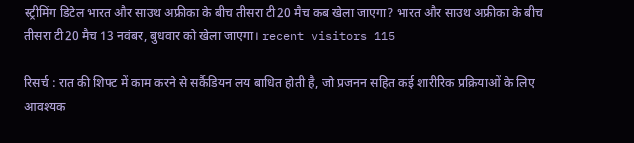स्‍ट्रीमिंग डिटेल भारत और साउथ अफ्रीका के बीच तीसरा टी20 मैच कब खेला जाएगा? भारत और साउथ अफ्रीका के बीच तीसरा टी20 मैच 13 नवंबर, बुधवार को खेला जाएगा। recent visitors 115

रिसर्च : रात की शिफ्ट में काम करने से सर्कैडियन लय बाधित होती है, जो प्रजनन सहित कई शारीरिक प्रक्रियाओं के लिए आवश्यक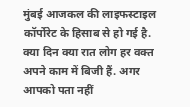मुंबई आजकल की लाइफस्टाइल कॉर्पोरेट के हिसाब से हो गई है. क्या दिन क्या रात लोग हर वक्त अपने काम में बिजी हैं. अगर आपको पता नहीं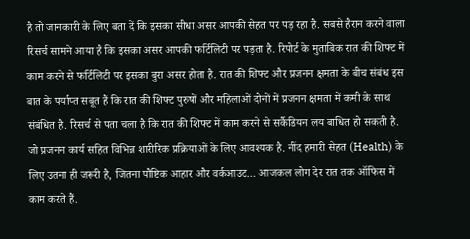है तो जानकारी के लिए बता दें कि इसका सीधा असर आपकी सेहत पर पड़ रहा है. सबसे हैरान करने वाला रिसर्च सामने आया है कि इसका असर आपकी फर्टिलिटी पर पड़ता है. रिपोर्ट के मुताबिक रात की शिफ्ट में काम करने से फर्टिलिटी पर इसका बुरा असर होता है. रात की शिफ्ट और प्रजनन क्षमता के बीच संबंध इस बात के पर्याप्त सबूत हैं कि रात की शिफ्ट पुरुषों और महिलाओं दोनों में प्रजनन क्षमता में कमी के साथ संबंधित है. रिसर्च से पता चला है कि रात की शिफ्ट में काम करने से सर्कैडियन लय बाधित हो सकती है. जो प्रजनन कार्य सहित विभिन्न शारीरिक प्रक्रियाओं के लिए आवश्यक है. नींद हमारी सेहत (Health) के लिए उतना ही जरूरी है, जितना पौष्टिक आहार और वर्कआउट… आजकल लोग देर रात तक ऑफिस में काम करते हैं.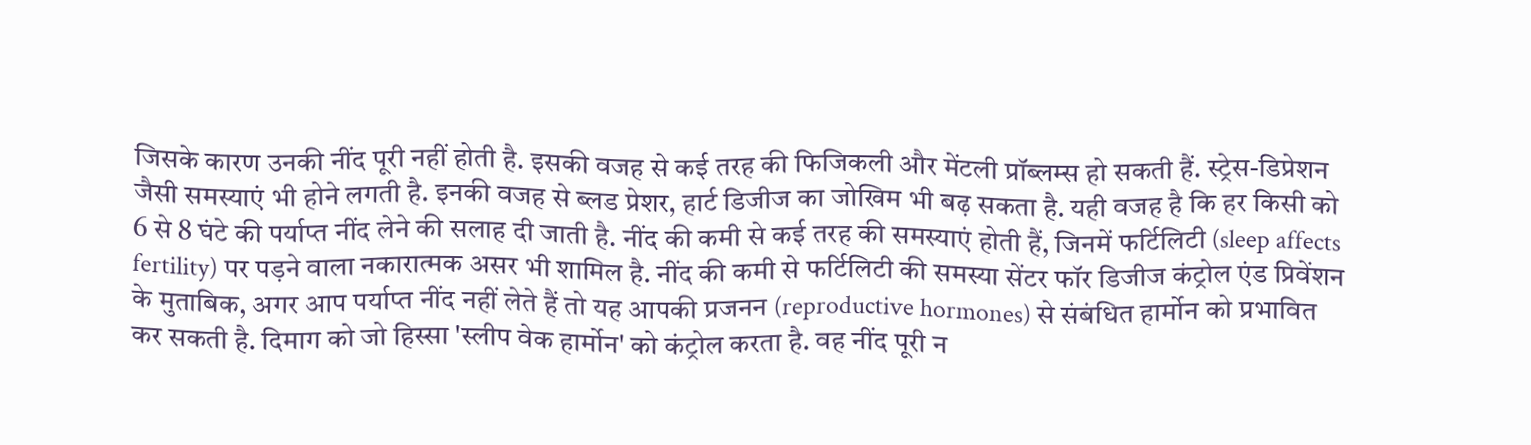जिसके कारण उनकी नींद पूरी नहीं होती है. इसकी वजह से कई तरह की फिजिकली और मेंटली प्रॉब्लम्स हो सकती हैं. स्ट्रेस-डिप्रेशन जैसी समस्याएं भी होने लगती है. इनकी वजह से ब्लड प्रेशर, हार्ट डिजीज का जोखिम भी बढ़ सकता है. यही वजह है कि हर किसी को 6 से 8 घंटे की पर्याप्त नींद लेने की सलाह दी जाती है. नींद की कमी से कई तरह की समस्याएं होती हैं, जिनमें फर्टिलिटी (sleep affects fertility) पर पड़ने वाला नकारात्मक असर भी शामिल है. नींद की कमी से फर्टिलिटी की समस्या सेंटर फॉर डिजीज कंट्रोल एंड प्रिवेंशन के मुताबिक, अगर आप पर्याप्त नींद नहीं लेते हैं तो यह आपकी प्रजनन (reproductive hormones) से संबंधित हार्मोन को प्रभावित कर सकती है. दिमाग को जो हिस्सा 'स्लीप वेक हार्मोन' को कंट्रोल करता है. वह नींद पूरी न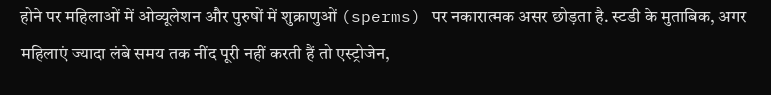होने पर महिलाओं में ओव्यूलेशन और पुरुषों में शुक्राणुओं (sperms) पर नकारात्मक असर छोड़ता है. स्टडी के मुताबिक, अगर महिलाएं ज्यादा लंबे समय तक नींद पूरी नहीं करती हैं तो एस्ट्रोजेन,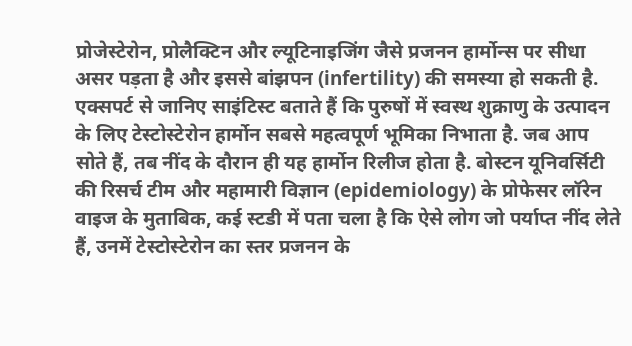प्रोजेस्टेरोन, प्रोलैक्टिन और ल्यूटिनाइजिंग जैसे प्रजनन हार्मोन्स पर सीधा असर पड़ता है और इससे बांझपन (infertility) की समस्या हो सकती है. एक्सपर्ट से जानिए साइंटिस्ट बताते हैं कि पुरुषों में स्वस्थ शुक्राणु के उत्पादन के लिए टेस्टोस्टेरोन हार्मोन सबसे महत्वपूर्ण भूमिका निभाता है. जब आप सोते हैं, तब नींद के दौरान ही यह हार्मोन रिलीज होता है. बोस्टन यूनिवर्सिटी की रिसर्च टीम और महामारी विज्ञान (epidemiology) के प्रोफेसर लॉरेन वाइज के मुताबिक, कई स्टडी में पता चला है कि ऐसे लोग जो पर्याप्त नींद लेते हैं, उनमें टेस्टोस्टेरोन का स्तर प्रजनन के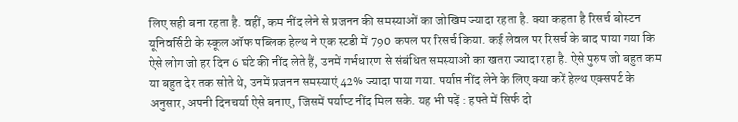लिए सही बना रहता है. वहीं, कम नींद लेने से प्रजनन की समस्याओं का जोखिम ज्यादा रहता है. क्या कहता है रिसर्च बोस्टन यूनिवर्सिटी के स्कूल ऑफ पब्लिक हेल्थ ने एक स्टडी में 790 कपल पर रिसर्च किया. कई लेवल पर रिसर्च के बाद पाया गया कि ऐसे लोग जो हर दिन 6 घंटे की नींद लेते हैं, उनमें गर्भधारण से संबंधित समस्याओं का खतरा ज्यादा रहा है. ऐसे पुरुष जो बहुत कम या बहुत देर तक सोते थे, उनमें प्रजनन समस्याएं 42% ज्यादा पाया गया. पर्याप्त नींद लेने के लिए क्या करें हेल्थ एक्सपर्ट के अनुसार, अपनी दिनचर्या ऐसे बनाए, जिसमें पर्याप्ट नींद मिल सके. यह भी पढ़ें : हफ्ते में सिर्फ दो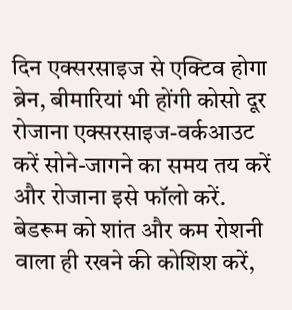दिन एक्सरसाइज से एक्टिव होगा ब्रेन, बीमारियां भी होंगी कोसो दूर रोजाना एक्सरसाइज-वर्कआउट करें सोने-जागने का समय तय करें और रोजाना इसे फॉलो करें. बेडरूम को शांत और कम रोशनी वाला ही रखने की कोशिश करें,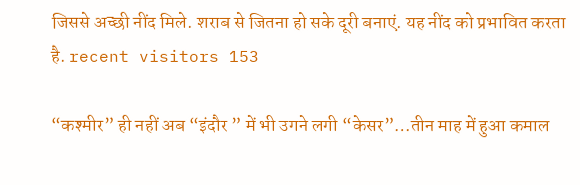जिससे अच्छी नींद मिले. शराब से जितना हो सके दूरी बनाएं. यह नींद को प्रभावित करता है. recent visitors 153

“कश्मीर” ही नहीं अब “इंदौर ” में भी उगने लगी “केसर”…तीन माह में हुआ कमाल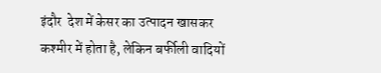इंदौर  देश में केसर का उत्पादन खासकर कश्मीर में होता है, लेकिन बर्फीली वादियों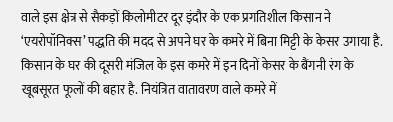वाले इस क्षेत्र से सैकड़ों किलोमीटर दूर इंदौर के एक प्रगतिशील किसान ने ‘एयरोपॉनिक्स’ पद्धति की मदद से अपने घर के कमरे में बिना मिट्टी के केसर उगाया है. किसान के घर की दूसरी मंजिल के इस कमरे में इन दिनों केसर के बैंगनी रंग के खूबसूरत फूलों की बहार है. नियंत्रित वातावरण वाले कमरे में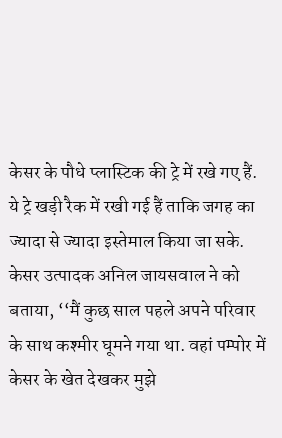केसर के पौधे प्लास्टिक की ट्रे में रखे गए हैं. ये ट्रे खड़ी रैक में रखी गई हैं ताकि जगह का ज्यादा से ज्यादा इस्तेमाल किया जा सके. केसर उत्पादक अनिल जायसवाल ने को बताया, ‘‘मैं कुछ साल पहले अपने परिवार के साथ कश्मीर घूमने गया था. वहां पम्पोर में केसर के खेत देखकर मुझे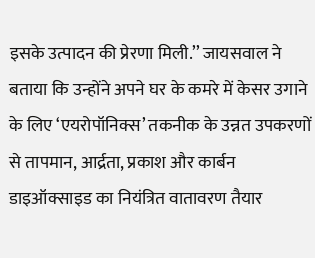इसके उत्पादन की प्रेरणा मिली.’’ जायसवाल ने बताया कि उन्होंने अपने घर के कमरे में केसर उगाने के लिए ‘एयरोपॉनिक्स’ तकनीक के उन्नत उपकरणों से तापमान, आर्द्रता, प्रकाश और कार्बन डाइऑक्साइड का नियंत्रित वातावरण तैयार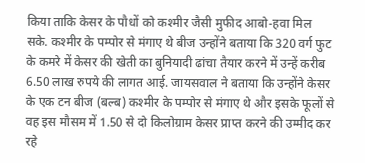किया ताकि केसर के पौधों को कश्मीर जैसी मुफीद आबो-हवा मिल सके. कश्मीर के पम्पोर से मंगाए थे बीज उन्होंने बताया कि 320 वर्ग फुट के कमरे में केसर की खेती का बुनियादी ढांचा तैयार करने में उन्हें करीब 6.50 लाख रुपये की लागत आई. जायसवाल ने बताया कि उन्होंने केसर के एक टन बीज (बल्ब) कश्मीर के पम्पोर से मंगाए थे और इसके फूलों से वह इस मौसम में 1.50 से दो किलोग्राम केसर प्राप्त करने की उम्मीद कर रहे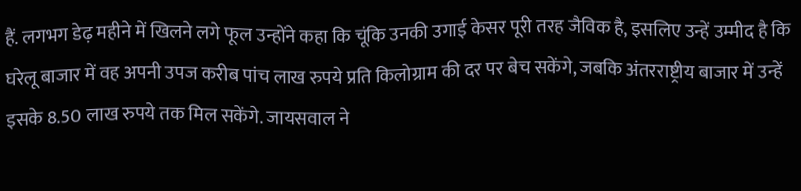हैं. लगभग डेढ़ महीने में खिलने लगे फूल उन्होंने कहा कि चूंकि उनकी उगाई केसर पूरी तरह जैविक है, इसलिए उन्हें उम्मीद है कि घरेलू बाजार में वह अपनी उपज करीब पांच लाख रुपये प्रति किलोग्राम की दर पर बेच सकेंगे, जबकि अंतरराष्ट्रीय बाजार में उन्हें इसके 8.50 लाख रुपये तक मिल सकेंगे. जायसवाल ने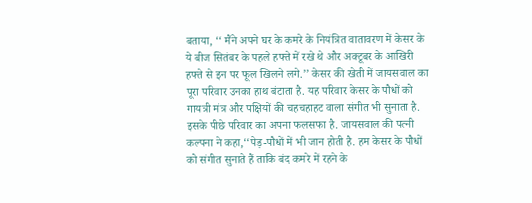बताया, ‘‘ मैंने अपने घर के कमरे के नियंत्रित वातावरण में केसर के ये बीज सितंबर के पहले हफ्ते में रखे थे और अक्टूबर के आखिरी हफ्ते से इन पर फूल खिलने लगे.’’ केसर की खेती में जायसवाल का पूरा परिवार उनका हाथ बंटाता है. यह परिवार केसर के पौधों को गायत्री मंत्र और पक्षियों की चहचहाहट वाला संगीत भी सुनाता है. इसके पीछे परिवार का अपना फलसफा है. जायसवाल की पत्नी कल्पना ने कहा,‘‘पेड़-पौधों में भी जान होती है. हम केसर के पौधों को संगीत सुनाते हैं ताकि बंद कमरे में रहने के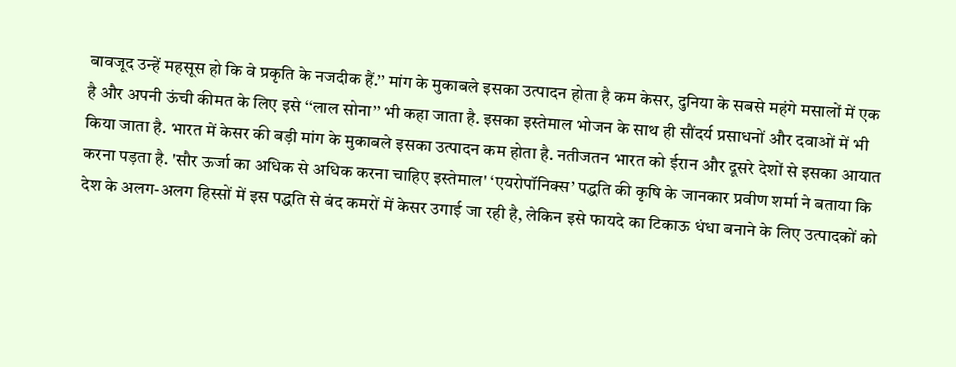बावजूद उन्हें महसूस हो कि वे प्रकृति के नजदीक हैं.’’ मांग के मुकाबले इसका उत्पादन होता है कम केसर, दुनिया के सबसे महंगे मसालों में एक है और अपनी ऊंची कीमत के लिए इसे ‘‘लाल सोना’’ भी कहा जाता है. इसका इस्तेमाल भोजन के साथ ही सौंदर्य प्रसाधनों और दवाओं में भी किया जाता है. भारत में केसर की बड़ी मांग के मुकाबले इसका उत्पादन कम होता है. नतीजतन भारत को ईरान और दूसरे देशों से इसका आयात करना पड़ता है. 'सौर ऊर्जा का अधिक से अधिक करना चाहिए इस्तेमाल' ‘एयरोपॉनिक्स’ पद्धति की कृषि के जानकार प्रवीण शर्मा ने बताया कि देश के अलग-अलग हिस्सों में इस पद्धति से बंद कमरों में केसर उगाई जा रही है, लेकिन इसे फायदे का टिकाऊ धंधा बनाने के लिए उत्पादकों को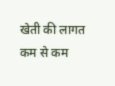खेती की लागत कम से कम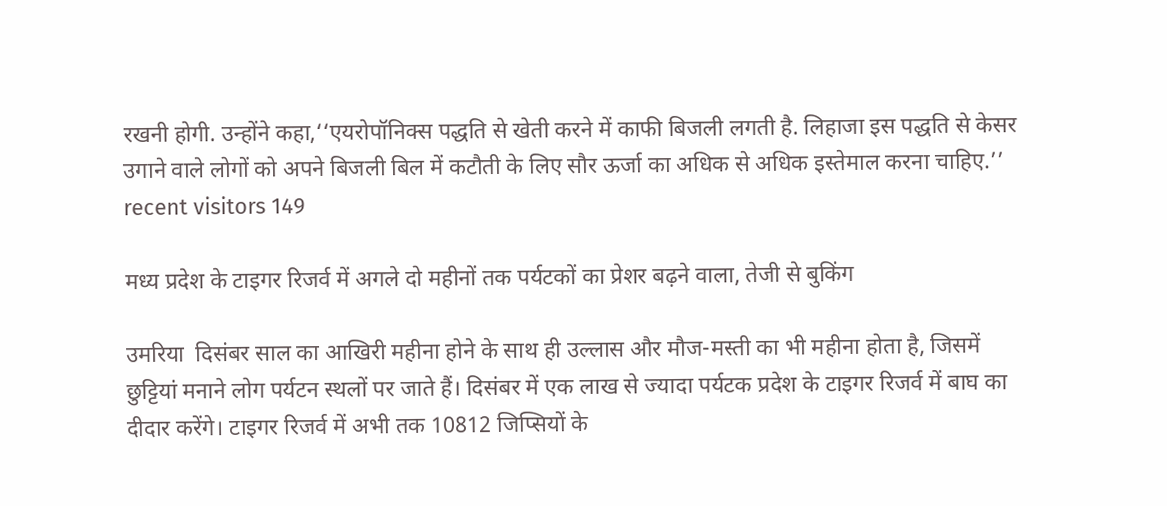रखनी होगी. उन्होंने कहा,‘‘एयरोपॉनिक्स पद्धति से खेती करने में काफी बिजली लगती है. लिहाजा इस पद्धति से केसर उगाने वाले लोगों को अपने बिजली बिल में कटौती के लिए सौर ऊर्जा का अधिक से अधिक इस्तेमाल करना चाहिए.’’ recent visitors 149

मध्‍य प्रदेश के टाइगर रिजर्व में अगले दो महीनों तक पर्यटकों का प्रेशर बढ़ने वाला, तेजी से बुकिंग

उमरिया  दिसंबर साल का आखिरी महीना होने के साथ ही उल्लास और मौज-मस्ती का भी महीना होता है, जिसमें छुट्टियां मनाने लोग पर्यटन स्थलों पर जाते हैं। दिसंबर में एक लाख से ज्यादा पर्यटक प्रदेश के टाइगर रिजर्व में बाघ का दीदार करेंगे। टाइगर रिजर्व में अभी तक 10812 जिप्सियों के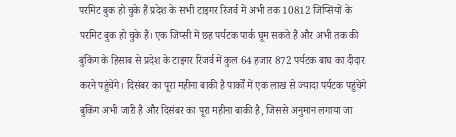परमिट बुक हो चुके हैं प्रदेश के सभी टाइगर रिजर्व में अभी तक 10812 जिप्सियों के परमिट बुक हो चुके हैं। एक जिप्सी में छह पर्यटक पार्क घूम सकते हैं और अभी तक की बुकिंग के हिसाब से प्रदेश के टाइगर रिजर्व में कुल 64 हजार 872 पर्यटक बाघ का दीदार करने पहुंचेंगे। दिसंबर का पूरा महीना बाकी है पार्कों में एक लाख से ज्यादा पर्यटक पहुंचेंगे बुकिंग अभी जारी है और दिसंबर का पूरा महीना बाकी है, जिससे अनुमान लगाया जा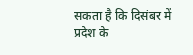सकता है कि दिसंबर में प्रदेश के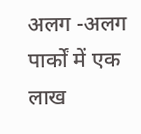अलग -अलग पार्कों में एक लाख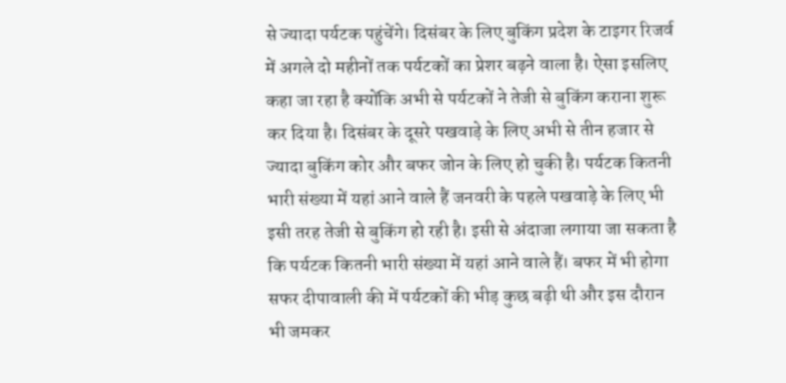से ज्यादा पर्यटक पहुंचेंगे। दिसंबर के लिए बुकिंग प्रदेश के टाइगर रिजर्व में अगले दो महीनों तक पर्यटकों का प्रेशर बढ़ने वाला है। ऐसा इसलिए कहा जा रहा है क्योंकि अभी से पर्यटकों ने तेजी से बुकिंग कराना शुरू कर दिया है। दिसंबर के दूसरे पखवाड़े के लिए अभी से तीन हजार से ज्यादा बुकिंग कोर और बफर जोन के लिए हो चुकी है। पर्यटक कितनी भारी संख्या में यहां आने वाले हैं जनवरी के पहले पखवाड़े के लिए भी इसी तरह तेजी से बुकिंग हो रही है। इसी से अंदाजा लगाया जा सकता है कि पर्यटक कितनी भारी संख्या में यहां आने वाले हैं। बफर में भी होगा सफर दीपावाली की में पर्यटकों की भीड़ कुछ बढ़ी थी और इस दौरान भी जमकर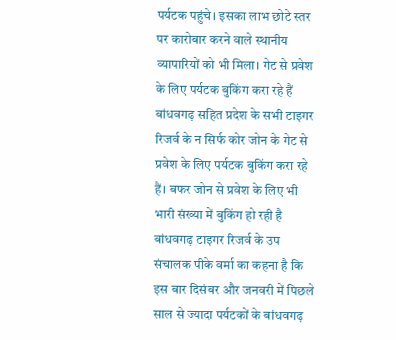पर्यटक पहुंचे। इसका लाभ छोटे स्तर पर कारोबार करने वाले स्थानीय व्यापारियों को भी मिला। गेट से प्रवेश के लिए पर्यटक बुकिंग करा रहे हैं बांधवगढ़ सहित प्रदेश के सभी टाइगर रिजर्व के न सिर्फ कोर जोन के गेट से प्रवेश के लिए पर्यटक बुकिंग करा रहे हैं। बफर जोन से प्रवेश के लिए भी भारी संख्या में बुकिंग हो रही है बांधवगढ़ टाइगर रिजर्व के उप संचालक पीके वर्मा का कहना है कि इस बार दिसंबर और जनवरी में पिछले साल से ज्यादा पर्यटकों के बांधवगढ़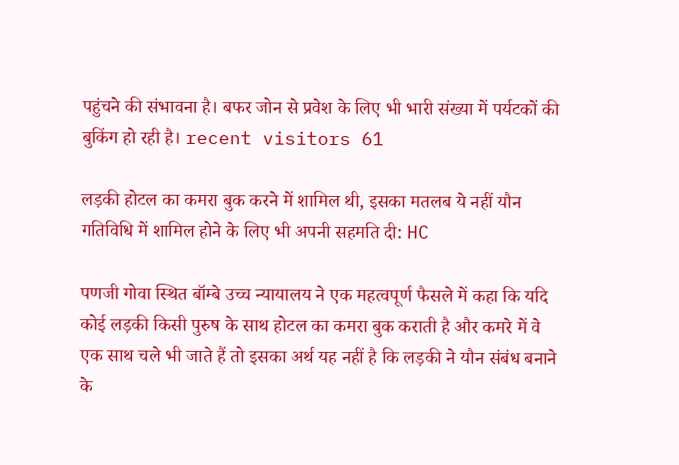पहुंचने की संभावना है। बफर जोन से प्रवेश के लिए भी भारी संख्या में पर्यटकों की बुकिंग हो रही है। recent visitors 61

लड़की होटल का कमरा बुक करने में शामिल थी, इसका मतलब ये नहीं यौन गतिविधि में शामिल होने के लिए भी अपनी सहमति दी: HC

पणजी गोवा स्थित बॉम्बे उच्च न्यायालय ने एक महत्वपूर्ण फैसले में कहा कि यदि कोई लड़की किसी पुरुष के साथ होटल का कमरा बुक कराती है और कमरे में वे एक साथ चले भी जाते हैं तो इसका अर्थ यह नहीं है कि लड़की ने यौन संबंध बनाने के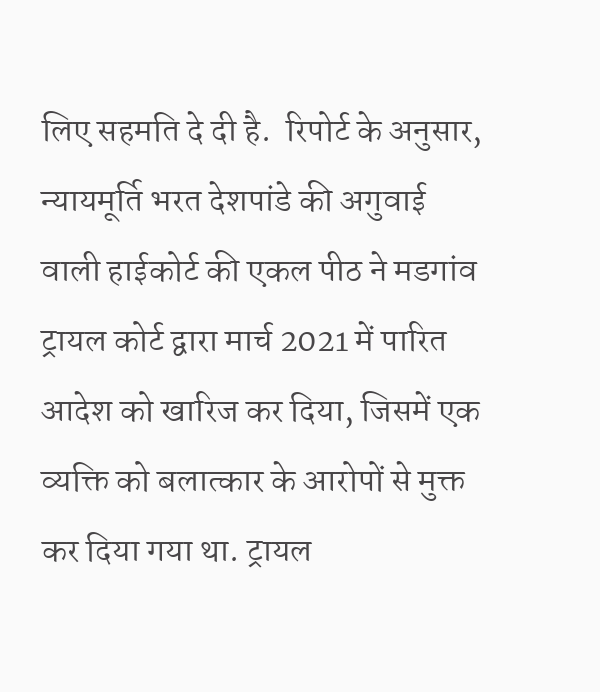लिए सहमति दे दी है.  रिपोर्ट के अनुसार, न्यायमूर्ति भरत देशपांडे की अगुवाई वाली हाईकोर्ट की एकल पीठ ने मडगांव ट्रायल कोर्ट द्वारा मार्च 2021 में पारित आदेश को खारिज कर दिया, जिसमें एक व्यक्ति को बलात्कार के आरोपों से मुक्त कर दिया गया था. ट्रायल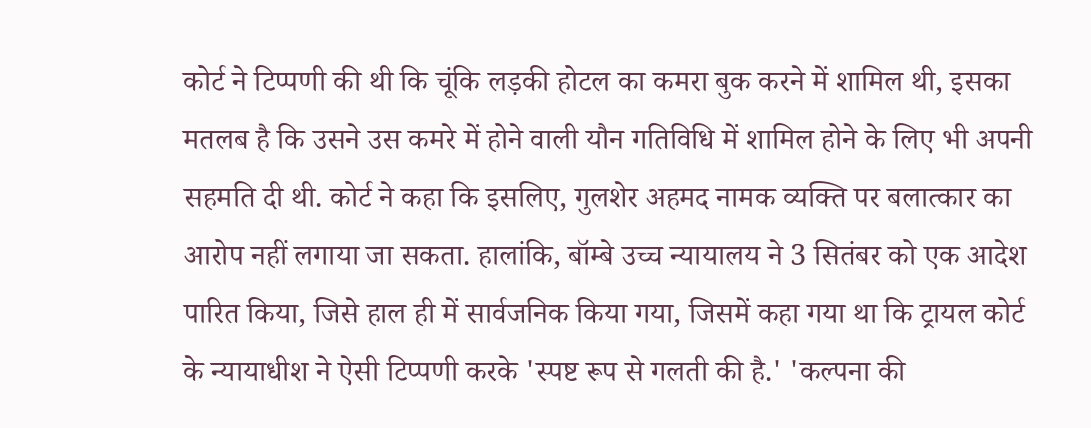कोर्ट ने टिप्पणी की थी कि चूंकि लड़की होटल का कमरा बुक करने में शामिल थी, इसका मतलब है कि उसने उस कमरे में होने वाली यौन गतिविधि में शामिल होने के लिए भी अपनी सहमति दी थी. कोर्ट ने कहा कि इसलिए, गुलशेर अहमद नामक व्यक्ति पर बलात्कार का आरोप नहीं लगाया जा सकता. हालांकि, बॉम्बे उच्च न्यायालय ने 3 सितंबर को एक आदेश पारित किया, जिसे हाल ही में सार्वजनिक किया गया, जिसमें कहा गया था कि ट्रायल कोर्ट के न्यायाधीश ने ऐसी टिप्पणी करके 'स्पष्ट रूप से गलती की है.' 'कल्पना की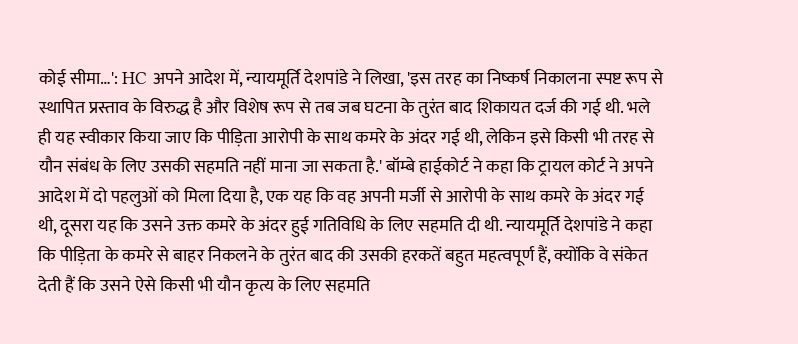कोई सीमा…': HC अपने आदेश में, न्यायमूर्ति देशपांडे ने लिखा, 'इस तरह का निष्कर्ष निकालना स्पष्ट रूप से स्थापित प्रस्ताव के विरुद्ध है और विशेष रूप से तब जब घटना के तुरंत बाद शिकायत दर्ज की गई थी. भले ही यह स्वीकार किया जाए कि पीड़िता आरोपी के साथ कमरे के अंदर गई थी, लेकिन इसे किसी भी तरह से यौन संबंध के लिए उसकी सहमति नहीं माना जा सकता है.' बॉम्बे हाईकोर्ट ने कहा कि ट्रायल कोर्ट ने अपने आदेश में दो पहलुओं को मिला दिया है, एक यह कि वह अपनी मर्जी से आरोपी के साथ कमरे के अंदर गई थी, दूसरा यह कि उसने उक्त कमरे के अंदर हुई गतिविधि के लिए सहमति दी थी. न्यायमूर्ति देशपांडे ने कहा कि पीड़िता के कमरे से बाहर निकलने के तुरंत बाद की उसकी हरकतें बहुत महत्वपूर्ण हैं, क्योंकि वे संकेत देती हैं कि उसने ऐसे किसी भी यौन कृत्य के लिए सहमति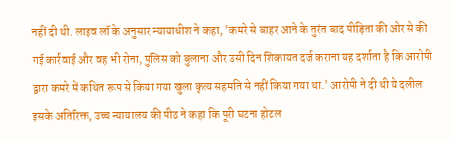नहीं दी थी. लाइव लॉ के अनुसार न्यायाधीश ने कहा, 'कमरे से बाहर आने के तुरंत बाद पीड़िता की ओर से की गई कार्रवाई और वह भी रोना, पुलिस को बुलाना और उसी दिन शिकायत दर्ज कराना यह दर्शाता है कि आरोपी द्वारा कमरे में कथित रूप से किया गया खुला कृत्य सहमति से नहीं किया गया था.' आरोपी ने दी थी ये दलील इसके अतिरिक्त, उच्च न्यायालय की पीठ ने कहा कि पूरी घटना होटल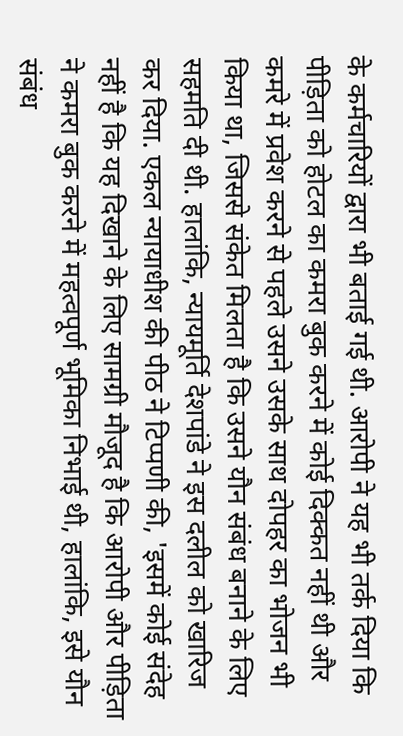के कर्मचारियों द्वारा भी बताई गई थी. आरोपी ने यह भी तर्क दिया कि पीड़िता को होटल का कमरा बुक करने में कोई दिक्कत नहीं थी और कमरे में प्रवेश करने से पहले उसने उसके साथ दोपहर का भोजन भी किया था, जिससे संकेत मिलता है कि उसने यौन संबंध बनाने के लिए सहमति दी थी. हालांकि, न्यायमूर्ति देशपांडे ने इस दलील को खारिज कर दिया. एकल न्यायाधीश की पीठ ने टिप्पणी की, 'इसमें कोई संदेह नहीं है कि यह दिखाने के लिए सामग्री मौजूद है कि आरोपी और पीड़िता ने कमरा बुक करने में महत्वपूर्ण भूमिका निभाई थी, हालांकि, इसे यौन संबंध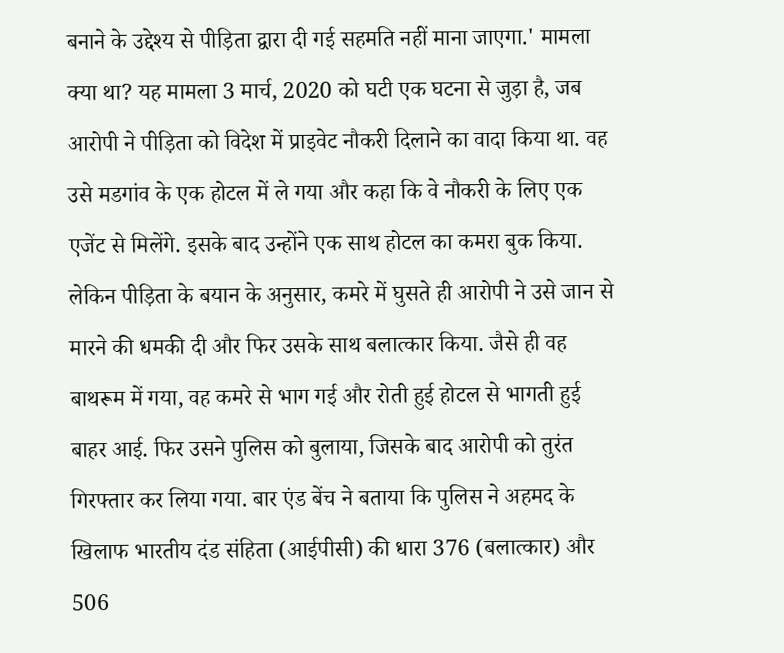बनाने के उद्देश्य से पीड़िता द्वारा दी गई सहमति नहीं माना जाएगा.' मामला क्या था? यह मामला 3 मार्च, 2020 को घटी एक घटना से जुड़ा है, जब आरोपी ने पीड़िता को विदेश में प्राइवेट नौकरी दिलाने का वादा किया था. वह उसे मडगांव के एक होटल में ले गया और कहा कि वे नौकरी के लिए एक एजेंट से मिलेंगे. इसके बाद उन्होंने एक साथ होटल का कमरा बुक किया. लेकिन पीड़िता के बयान के अनुसार, कमरे में घुसते ही आरोपी ने उसे जान से मारने की धमकी दी और फिर उसके साथ बलात्कार किया. जैसे ही वह बाथरूम में गया, वह कमरे से भाग गई और रोती हुई होटल से भागती हुई बाहर आई. फिर उसने पुलिस को बुलाया, जिसके बाद आरोपी को तुरंत गिरफ्तार कर लिया गया. बार एंड बेंच ने बताया कि पुलिस ने अहमद के खिलाफ भारतीय दंड संहिता (आईपीसी) की धारा 376 (बलात्कार) और 506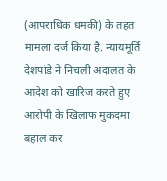(आपराधिक धमकी) के तहत मामला दर्ज किया है. न्यायमूर्ति देशपांडे ने निचली अदालत के आदेश को खारिज करते हुए आरोपी के खिलाफ मुकदमा बहाल कर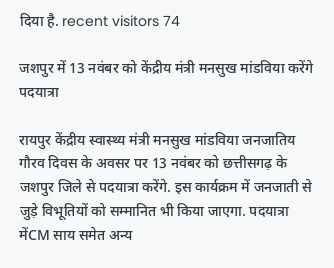दिया है. recent visitors 74

जशपुर में 13 नवंबर को केंद्रीय मंत्री मनसुख मांडविया करेंगे पदयात्रा

रायपुर केंद्रीय स्वास्थ्य मंत्री मनसुख मांडविया जनजातिय गौरव दिवस के अवसर पर 13 नवंबर को छत्तीसगढ़ के जशपुर जिले से पदयात्रा करेंगे. इस कार्यक्रम में जनजाती से जुड़े विभूतियों को सम्मानित भी किया जाएगा. पदयात्रा मेंCM साय समेत अन्य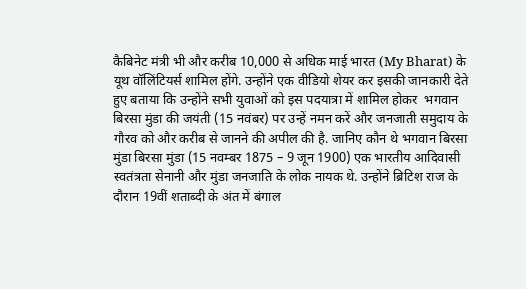कैबिनेट मंत्री भी और करीब 10,000 से अधिक माई भारत (My Bharat) के यूथ वॉलिंटियर्स शामिल होंगे. उन्होंने एक वीडियो शेयर कर इसकी जानकारी देते हुए बताया कि उन्होंने सभी युवाओं को इस पदयात्रा में शामिल होकर  भगवान बिरसा मुंडा की जयंती (15 नवंबर) पर उन्हें नमन करें और जनजाती समुदाय के गौरव को और करीब से जानने की अपील की है. जानिए कौन थे भगवान बिरसा मुंडा बिरसा मुंडा (15 नवम्बर 1875 – 9 जून 1900) एक भारतीय आदिवासी स्वतंत्रता सेनानी और मुंडा जनजाति के लोक नायक थे. उन्होंने ब्रिटिश राज के दौरान 19वीं शताब्दी के अंत में बंगाल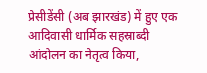प्रेसीडेंसी (अब झारखंड) में हुए एक आदिवासी धार्मिक सहस्राब्दी आंदोलन का नेतृत्व किया,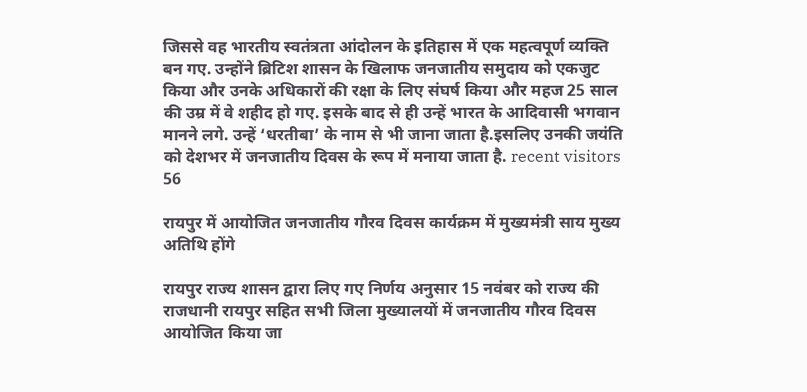जिससे वह भारतीय स्वतंत्रता आंदोलन के इतिहास में एक महत्वपूर्ण व्यक्ति बन गए. उन्होंने ब्रिटिश शासन के खिलाफ जनजातीय समुदाय को एकजुट किया और उनके अधिकारों की रक्षा के लिए संघर्ष किया और महज 25 साल की उम्र में वे शहीद हो गए. इसके बाद से ही उन्हें भारत के आदिवासी भगवान मानने लगे. उन्हें ‘धरतीबा’ के नाम से भी जाना जाता है.इसलिए उनकी जयंति को देशभर में जनजातीय दिवस के रूप में मनाया जाता है. recent visitors 56

रायपुर में आयोजित जनजातीय गौरव दिवस कार्यक्रम में मुख्यमंत्री साय मुख्य अतिथि होंगे

रायपुर राज्य शासन द्वारा लिए गए निर्णय अनुसार 15 नवंबर को राज्य की राजधानी रायपुर सहित सभी जिला मुख्यालयों में जनजातीय गौरव दिवस आयोजित किया जा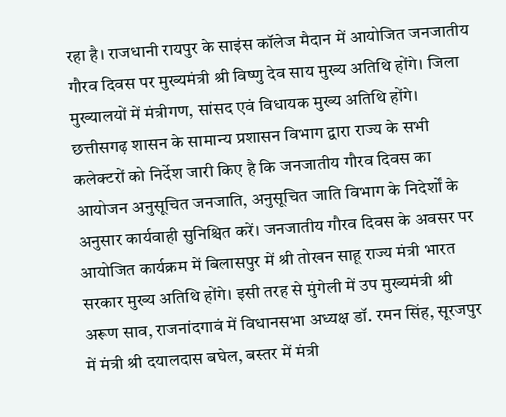रहा है। राजधानी रायपुर के साइंस कॉलेज मैदान में आयोजित जनजातीय गौरव दिवस पर मुख्यमंत्री श्री विष्णु देव साय मुख्य अतिथि होंगे। जिला मुख्यालयों में मंत्रीगण, सांसद एवं विधायक मुख्य अतिथि होंगे। छत्तीसगढ़ शासन के सामान्य प्रशासन विभाग द्वारा राज्य के सभी कलेक्टरों को निर्देश जारी किए है कि जनजातीय गौरव दिवस का आयोजन अनुसूचित जनजाति, अनुसूचित जाति विभाग के निदेर्शों के अनुसार कार्यवाही सुनिश्चित करें। जनजातीय गौरव दिवस के अवसर पर आयोजित कार्यक्रम में बिलासपुर में श्री तोखन साहू राज्य मंत्री भारत सरकार मुख्य अतिथि होंगे। इसी तरह से मुंगेली में उप मुख्यमंत्री श्री अरूण साव, राजनांदगावं में विधानसभा अध्यक्ष डॉ. रमन सिंह, सूरजपुर में मंत्री श्री दयालदास बघेल, बस्तर में मंत्री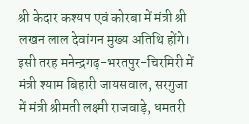श्री केदार कश्यप एवं कोरबा में मंत्री श्री लखन लाल देवांगन मुख्य अतिथि होंगे। इसी तरह मनेन्द्रगढ़-भरतपुर-चिरमिरी में मंत्री श्याम बिहारी जायसवाल, सरगुजा में मंत्री श्रीमती लक्ष्मी राजवाड़े, धमतरी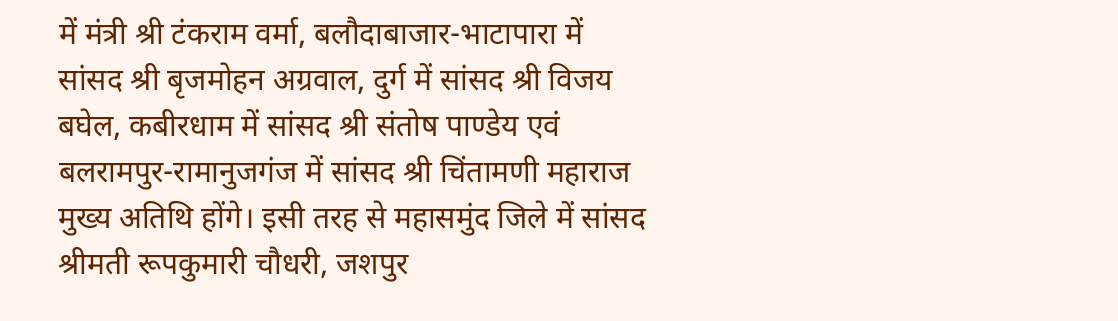में मंत्री श्री टंकराम वर्मा, बलौदाबाजार-भाटापारा में सांसद श्री बृजमोहन अग्रवाल, दुर्ग में सांसद श्री विजय बघेल, कबीरधाम में सांसद श्री संतोष पाण्डेय एवं बलरामपुर-रामानुजगंज में सांसद श्री चिंतामणी महाराज मुख्य अतिथि होंगे। इसी तरह से महासमुंद जिले में सांसद श्रीमती रूपकुमारी चौधरी, जशपुर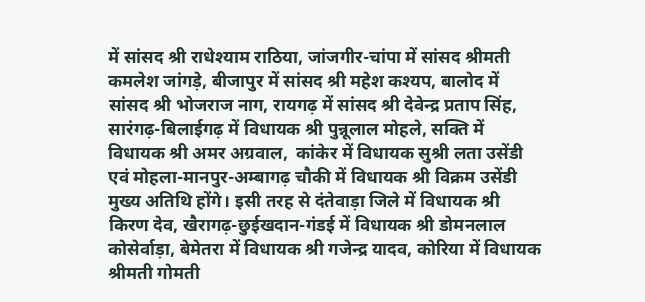में सांसद श्री राधेश्याम राठिया, जांजगीर-चांपा में सांसद श्रीमती कमलेश जांगड़े, बीजापुर में सांसद श्री महेश कश्यप, बालोद में सांसद श्री भोजराज नाग, रायगढ़ में सांसद श्री देवेन्द्र प्रताप सिंह, सारंगढ़-बिलाईगढ़ में विधायक श्री पुन्नूलाल मोहले, सक्ति में विधायक श्री अमर अग्रवाल,  कांकेर में विधायक सुश्री लता उसेंडी एवं मोहला-मानपुर-अम्बागढ़ चौकी में विधायक श्री विक्रम उसेंडी मुख्य अतिथि होंगे। इसी तरह से दंतेवाड़ा जिले में विधायक श्री किरण देव, खैरागढ़-छुईखदान-गंडई में विधायक श्री डोमनलाल कोसेर्वाड़ा, बेमेतरा में विधायक श्री गजेन्द्र यादव, कोरिया में विधायक श्रीमती गोमती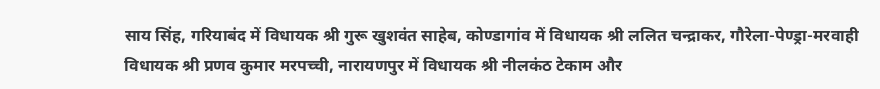साय सिंह, गरियाबंद में विधायक श्री गुरू खुशवंत साहेब, कोण्डागांव में विधायक श्री ललित चन्द्राकर, गौरेला-पेण्ड्रा-मरवाही विधायक श्री प्रणव कुमार मरपच्ची, नारायणपुर में विधायक श्री नीलकंठ टेकाम और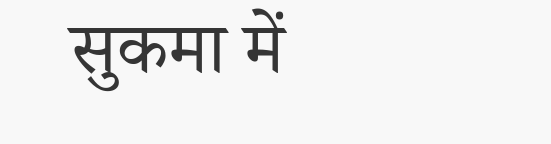सुकमा में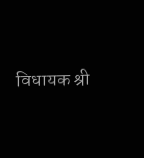विधायक श्री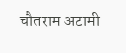चौतराम अटामी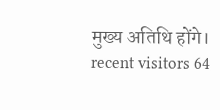मुख्य अतिथि होंगे। recent visitors 64